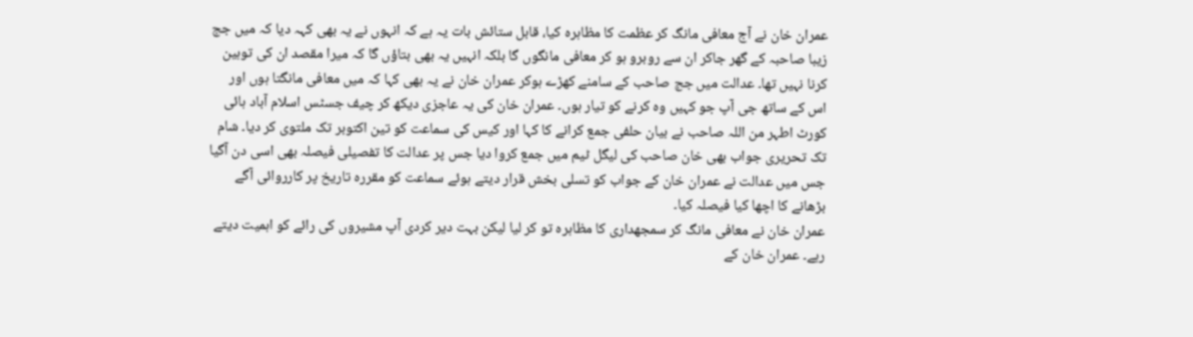عمران خان نے آج معافی مانگ کر عظمت کا مظاہرہ کیا، قابل ستائش بات یہ ہے کہ انہوں نے یہ بھی کہہ دیا کہ میں جج زیبا صاحبہ کے گھر جاکر ان سے روبرو ہو کر معافی مانگوں گا بلکہ انہیں یہ بھی بتاؤں گا کہ میرا مقصد ان کی توہین کرنا نہیں تھا۔ عدالت میں جج صاحب کے سامنے کھڑے ہوکر عمران خان نے یہ بھی کہا کہ میں معافی مانگتا ہوں اور اس کے ساتھ جی آپ جو کہیں وہ کرنے کو تیار ہوں۔ عمران خان کی یہ عاجزی دیکھ کر چیف جسٹس اسلام آباد ہائی کورٹ اطہر من اللہ صاحب نے بیان حلفی جمع کرانے کا کہا اور کیس کی سماعت کو تین اکتوبر تک ملتوی کر دیا۔ شام تک تحریری جواب بھی خان صاحب کی لیگل ٹیم میں جمع کروا دیا جس پر عدالت کا تفصیلی فیصلہ بھی اسی دن آگیا جس میں عدالت نے عمران خان کے جواب کو تسلی بخش قرار دیتے ہوئے سماعت کو مقررہ تاریخ پر کارروائی آگے بڑھانے کا اچھا کیا فیصلہ کیا۔
عمران خان نے معافی مانگ کر سمجھداری کا مظاہرہ تو کر لیا لیکن بہت دیر کردی آپ مشیروں کی رائے کو اہمیت دیتے رہے۔ عمران خان کے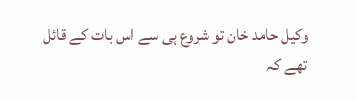وکیل حامد خان تو شروع ہی سے اس بات کے قائل تھے کہ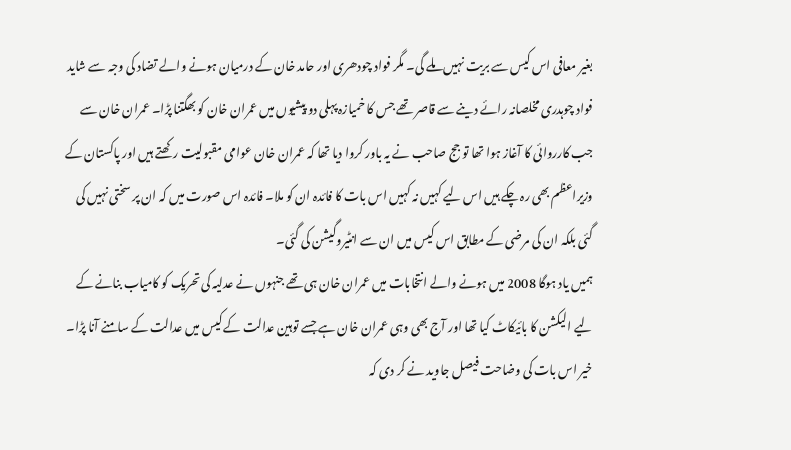بغیر معافی اس کیس سے بریت نہیں ملے گی۔ مگر فواد چودھری اور حامد خان کے درمیان ہونے والے تضاد کی وجہ سے شاید فواد چوہدری مخلصانہ رائے دینے سے قاصر تھے جس کا خمیازہ پہلی دو پیشیوں میں عمران خان کو بھگتنا پڑا۔ عمران خان سے جب کارروائی کا آغاز ہوا تھا تو جج صاحب نے یہ باور کروا دیا تھا کہ عمران خان عوامی مقبولیت رکھتے ہیں اور پاکستان کے وزیراعظم بھی رہ چکے ہیں اس لیے کہیں نہ کہیں اس بات کا فائدہ ان کو ملا۔ فائدہ اس صورت میں کہ ان پر سختی نہیں کی گئی بلکہ ان کی مرضی کے مطابق اس کیس میں ان سے انٹیروگیشن کی گئی۔
ہمیں یاد ہوگا 2008 میں ہونے والے انتخابات میں عمران خان ہی تھے جنہوں نے عدلیہ کی تحریک کو کامیاب بنانے کے لیے الیکشن کا بائیکاٹ کیا تھا اور آج بھی وہی عمران خان ہے جسے توہین عدالت کے کیس میں عدالت کے سامنے آنا پڑا۔ خیر اس بات کی وضاحت فیصل جاوید نے کر دی کہ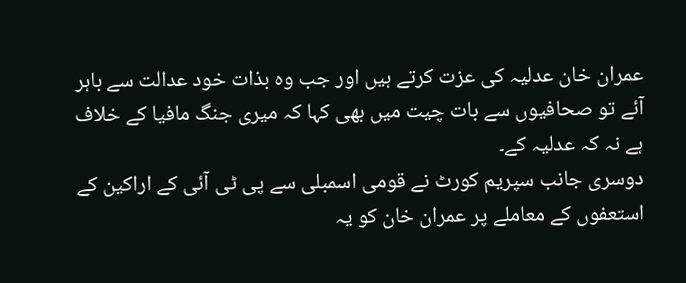عمران خان عدلیہ کی عزت کرتے ہیں اور جب وہ بذات خود عدالت سے باہر آئے تو صحافیوں سے بات چیت میں بھی کہا کہ میری جنگ مافیا کے خلاف ہے نہ کہ عدلیہ کے۔
دوسری جانب سپریم کورٹ نے قومی اسمبلی سے پی ٹی آئی کے اراکین کے استعفوں کے معاملے پر عمران خان کو یہ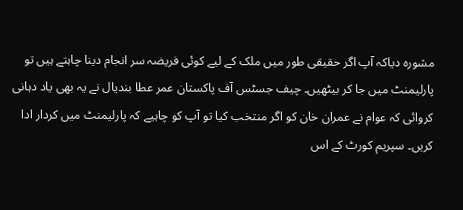مشورہ دیاکہ آپ اگر حقیقی طور میں ملک کے لیے کوئی فریضہ سر انجام دینا چاہتے ہیں تو پارلیمنٹ میں جا کر بیٹھیں۔ چیف جسٹس آف پاکستان عمر عطا بندیال نے یہ بھی یاد دہانی کروائی کہ عوام نے عمران خان کو اگر منتخب کیا تو آپ کو چاہیے کہ پارلیمنٹ میں کردار ادا کریں۔ سپریم کورٹ کے اس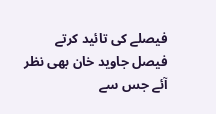فیصلے کی تائید کرتے فیصل جاوید خان بھی نظر آئے جس سے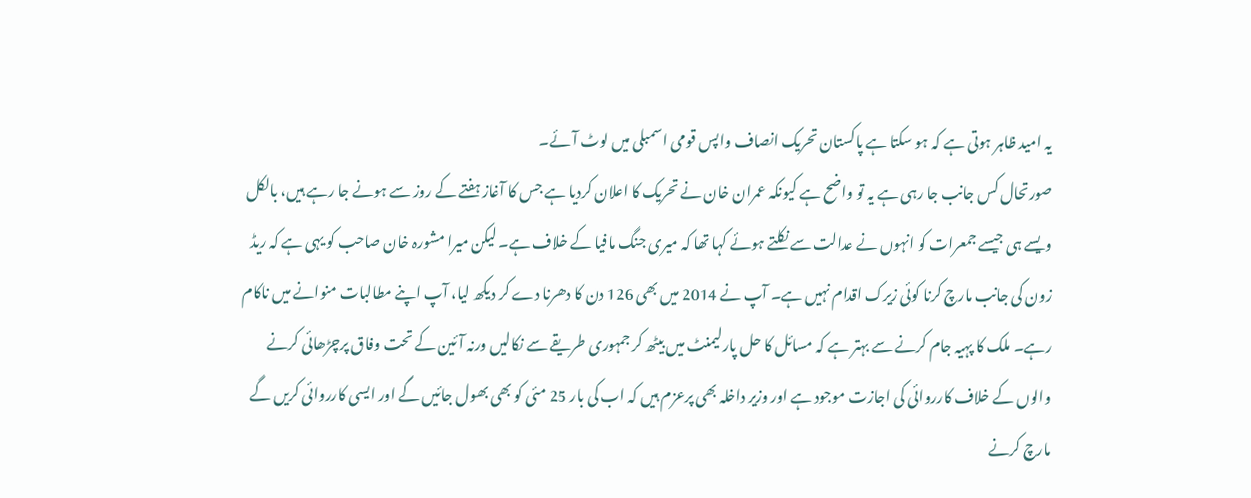یہ امید ظاہر ہوتی ہے کہ ہو سکتا ہے پاکستان تحریک انصاف واپس قومی اسمبلی میں لوٹ آئے۔
صورتحال کس جانب جا رہی ہے یہ تو واضح ہے کیونکہ عمران خان نے تحریک کا اعلان کردیا ہے جس کا آغاز ہفتے کے روز سے ہونے جا رہے ہیں، بالکل ویسے ہی جیسے جمعرات کو انہوں نے عدالت سے نکلتے ہوئے کہا تھا کہ میری جنگ مافیا کے خلاف ہے۔ لیکن میرا مشورہ خان صاحب کو یہی ہے کہ ریڈ زون کی جانب مارچ کرنا کوئی زیرک اقدام نہیں ہے۔ آپ نے 2014 میں بھی 126 دن کا دھرنا دے کر دیکھ لیا، آپ اپنے مطالبات منوانے میں ناکام رہے۔ ملک کا پہیہ جام کرنے سے بہتر ہے کہ مسائل کا حل پارلیمنٹ میں بیٹھ کر جمہوری طریقے سے نکالیں ورنہ آئین کے تحت وفاق پرچڑھائی کرنے والوں کے خلاف کارروائی کی اجازت موجود ہے اور وزیر داخلہ بھی پرعزم ہیں کہ اب کی بار 25 مئی کو بھی بھول جائیں گے اور ایسی کارروائی کریں گے مارچ کرنے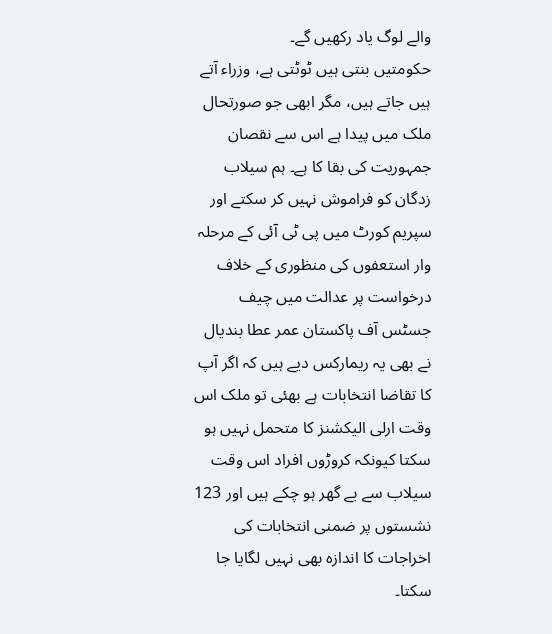والے لوگ یاد رکھیں گے۔
حکومتیں بنتی ہیں ٹوٹتی ہے، وزراء آتے ہیں جاتے ہیں، مگر ابھی جو صورتحال ملک میں پیدا ہے اس سے نقصان جمہوریت کی بقا کا ہے۔ ہم سیلاب زدگان کو فراموش نہیں کر سکتے اور سپریم کورٹ میں پی ٹی آئی کے مرحلہ وار استعفوں کی منظوری کے خلاف درخواست پر عدالت میں چیف جسٹس آف پاکستان عمر عطا بندیال نے بھی یہ ریمارکس دیے ہیں کہ اگر آپ کا تقاضا انتخابات ہے بھئی تو ملک اس وقت ارلی الیکشنز کا متحمل نہیں ہو سکتا کیونکہ کروڑوں افراد اس وقت سیلاب سے بے گھر ہو چکے ہیں اور 123 نشستوں پر ضمنی انتخابات کی اخراجات کا اندازہ بھی نہیں لگایا جا سکتا۔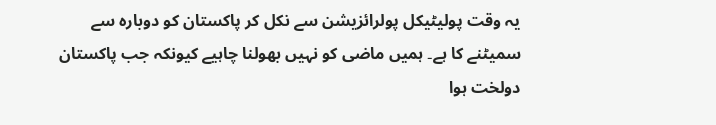یہ وقت پولیٹیکل پولرائزیشن سے نکل کر پاکستان کو دوبارہ سے سمیٹنے کا ہے۔ ہمیں ماضی کو نہیں بھولنا چاہیے کیونکہ جب پاکستان دولخت ہوا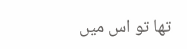تھا تو اس میں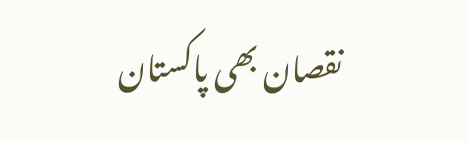نقصان بھی پاکستان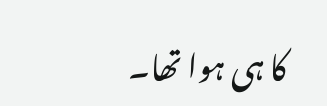کا ہی ہوا تھا۔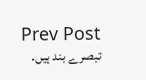Prev Post
تبصرے بند ہیں.